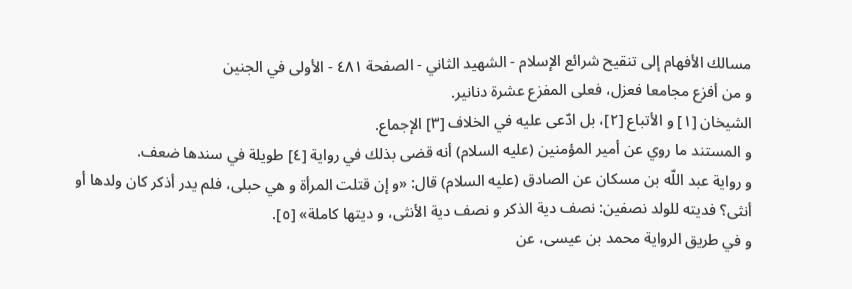مسالك الأفهام إلى تنقيح شرائع الإسلام - الشهيد الثاني - الصفحة ٤٨١ - الأولى في الجنين
و من أفزع مجامعا فعزل، فعلى المفزع عشرة دنانير.
الشيخان [١] و الأتباع [٢]، بل ادّعى عليه في الخلاف [٣] الإجماع.
و المستند ما روي عن أمير المؤمنين (عليه السلام) أنه قضى بذلك في رواية [٤] طويلة في سندها ضعف.
و رواية عبد اللّه بن مسكان عن الصادق (عليه السلام) قال: «و إن قتلت المرأة و هي حبلى، فلم يدر أذكر كان ولدها أو أنثى؟ فديته للولد نصفين: نصف دية الذكر و نصف دية الأنثى، و ديتها كاملة» [٥].
و في طريق الرواية محمد بن عيسى، عن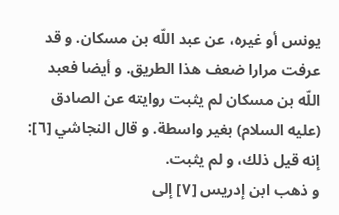يونس أو غيره، عن عبد اللّه بن مسكان. و قد عرفت مرارا ضعف هذا الطريق. و أيضا فعبد اللّه بن مسكان لم يثبت روايته عن الصادق (عليه السلام) بغير واسطة. و قال النجاشي [٦]: إنه قيل ذلك، و لم يثبت.
و ذهب ابن إدريس [٧] إلى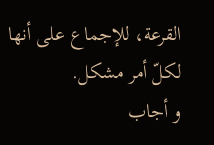القرعة، للإجماع على أنها لكلّ أمر مشكل.
و أجاب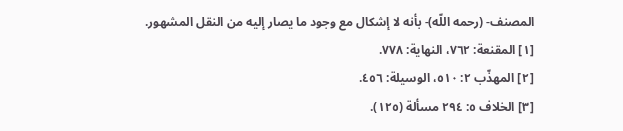المصنف- (رحمه اللّه)- بأنه لا إشكال مع وجود ما يصار إليه من النقل المشهور.
[١] المقنعة: ٧٦٢، النهاية: ٧٧٨.
[٢] المهذّب ٢: ٥١٠، الوسيلة: ٤٥٦.
[٣] الخلاف ٥: ٢٩٤ مسألة (١٢٥).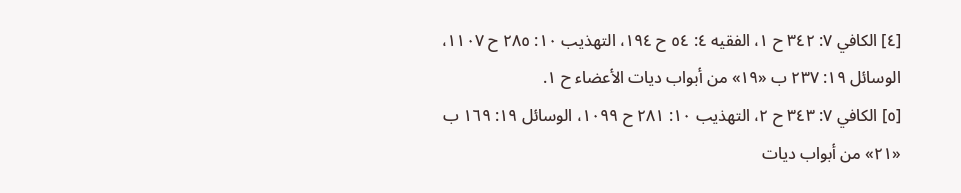[٤] الكافي ٧: ٣٤٢ ح ١، الفقيه ٤: ٥٤ ح ١٩٤، التهذيب ١٠: ٢٨٥ ح ١١٠٧، الوسائل ١٩: ٢٣٧ ب «١٩» من أبواب ديات الأعضاء ح ١.
[٥] الكافي ٧: ٣٤٣ ح ٢، التهذيب ١٠: ٢٨١ ح ١٠٩٩، الوسائل ١٩: ١٦٩ ب «٢١» من أبواب ديات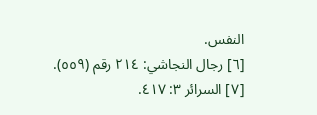النفس.
[٦] رجال النجاشي: ٢١٤ رقم (٥٥٩).
[٧] السرائر ٣: ٤١٧.